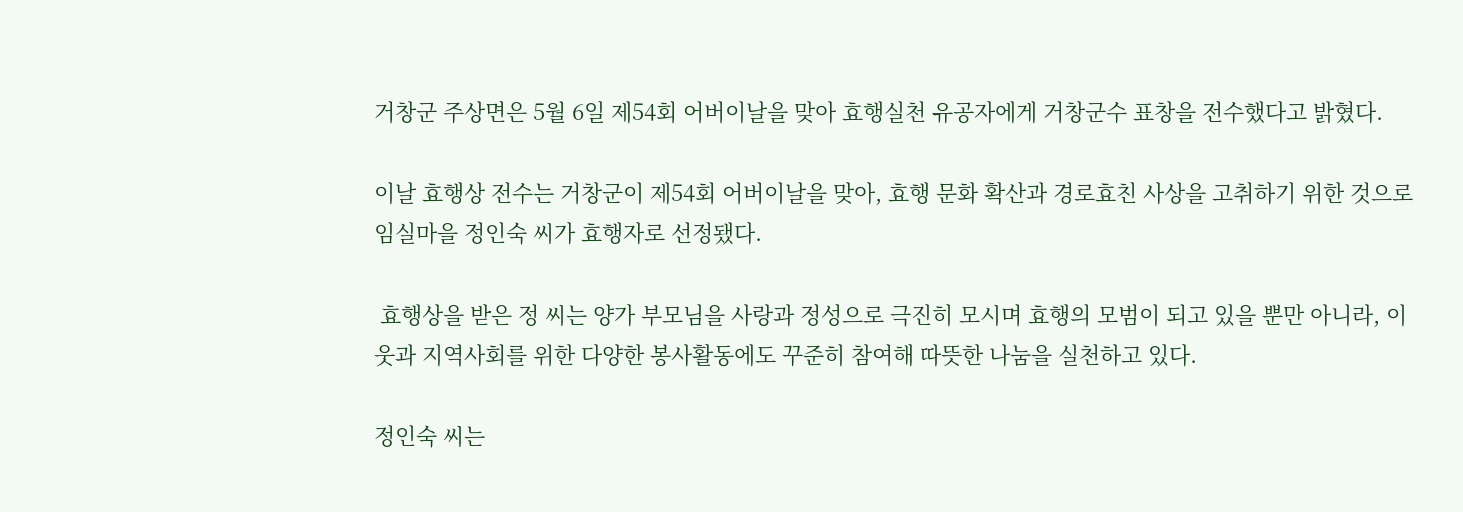거창군 주상면은 5월 6일 제54회 어버이날을 맞아 효행실천 유공자에게 거창군수 표창을 전수했다고 밝혔다.

이날 효행상 전수는 거창군이 제54회 어버이날을 맞아, 효행 문화 확산과 경로효친 사상을 고취하기 위한 것으로 임실마을 정인숙 씨가 효행자로 선정됐다.

 효행상을 받은 정 씨는 양가 부모님을 사랑과 정성으로 극진히 모시며 효행의 모범이 되고 있을 뿐만 아니라, 이웃과 지역사회를 위한 다양한 봉사활동에도 꾸준히 참여해 따뜻한 나눔을 실천하고 있다.

정인숙 씨는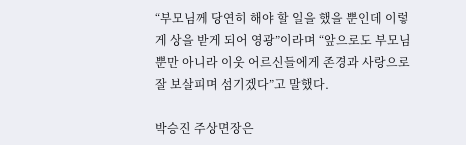“부모님께 당연히 해야 할 일을 했을 뿐인데 이렇게 상을 받게 되어 영광”이라며 “앞으로도 부모님뿐만 아니라 이웃 어르신들에게 존경과 사랑으로 잘 보살피며 섬기겠다”고 말했다.

박승진 주상면장은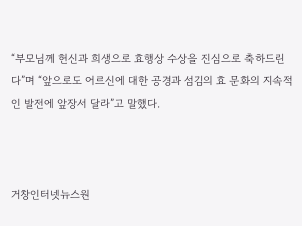“부모님께 헌신과 희생으로 효행상 수상을 진심으로 축하드린다”며 “앞으로도 어르신에 대한 공경과 섬김의 효 문화의 지속적인 발전에 앞장서 달라”고 말했다.



거창인터넷뉴스원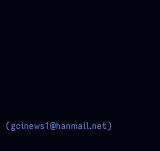(gcinews1@hanmail.net)